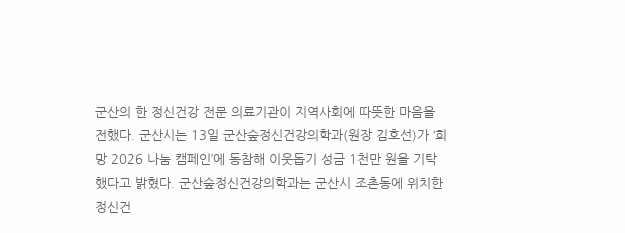군산의 한 정신건강 전문 의료기관이 지역사회에 따뜻한 마음을 전했다. 군산시는 13일 군산숲정신건강의학과(원장 김호선)가 ‘희망 2026 나눔 캠페인’에 동참해 이웃돕기 성금 1천만 원을 기탁했다고 밝혔다. 군산숲정신건강의학과는 군산시 조촌동에 위치한 정신건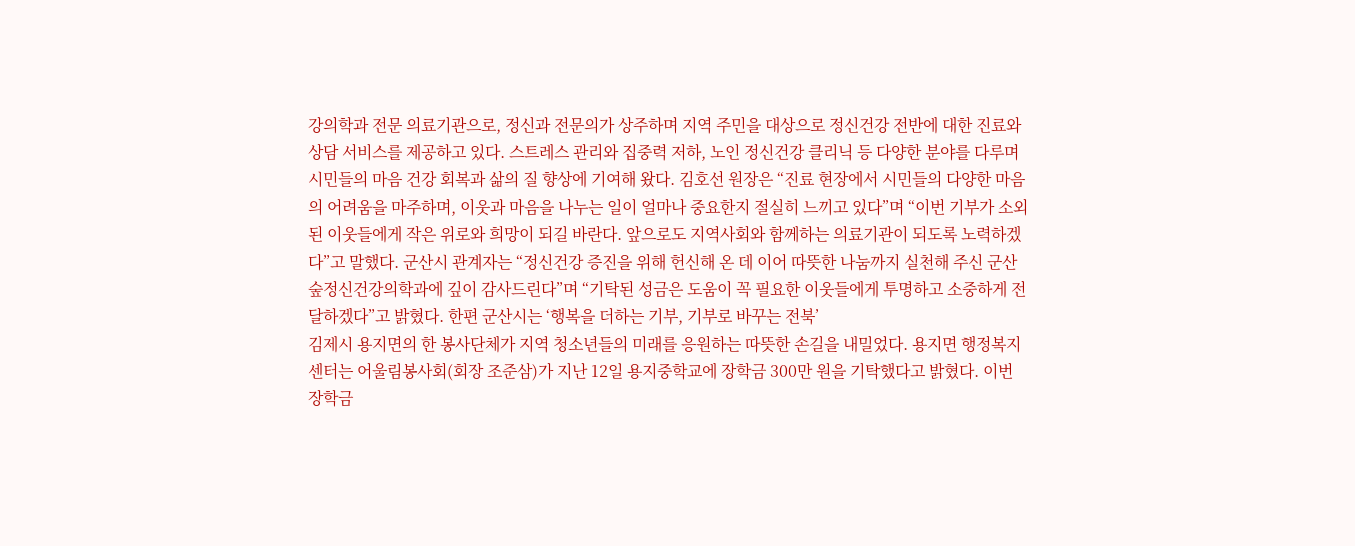강의학과 전문 의료기관으로, 정신과 전문의가 상주하며 지역 주민을 대상으로 정신건강 전반에 대한 진료와 상담 서비스를 제공하고 있다. 스트레스 관리와 집중력 저하, 노인 정신건강 클리닉 등 다양한 분야를 다루며 시민들의 마음 건강 회복과 삶의 질 향상에 기여해 왔다. 김호선 원장은 “진료 현장에서 시민들의 다양한 마음의 어려움을 마주하며, 이웃과 마음을 나누는 일이 얼마나 중요한지 절실히 느끼고 있다”며 “이번 기부가 소외된 이웃들에게 작은 위로와 희망이 되길 바란다. 앞으로도 지역사회와 함께하는 의료기관이 되도록 노력하겠다”고 말했다. 군산시 관계자는 “정신건강 증진을 위해 헌신해 온 데 이어 따뜻한 나눔까지 실천해 주신 군산숲정신건강의학과에 깊이 감사드린다”며 “기탁된 성금은 도움이 꼭 필요한 이웃들에게 투명하고 소중하게 전달하겠다”고 밝혔다. 한편 군산시는 ‘행복을 더하는 기부, 기부로 바꾸는 전북’
김제시 용지면의 한 봉사단체가 지역 청소년들의 미래를 응원하는 따뜻한 손길을 내밀었다. 용지면 행정복지센터는 어울림봉사회(회장 조준삼)가 지난 12일 용지중학교에 장학금 300만 원을 기탁했다고 밝혔다. 이번 장학금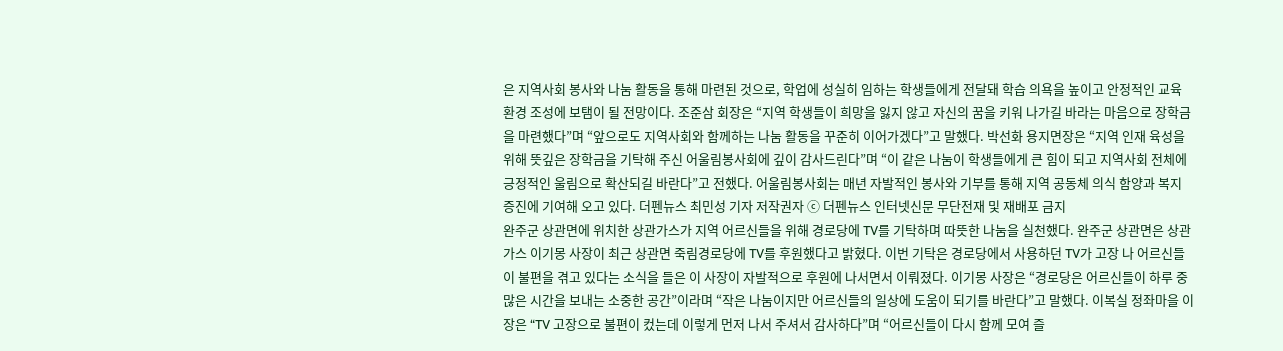은 지역사회 봉사와 나눔 활동을 통해 마련된 것으로, 학업에 성실히 임하는 학생들에게 전달돼 학습 의욕을 높이고 안정적인 교육 환경 조성에 보탬이 될 전망이다. 조준삼 회장은 “지역 학생들이 희망을 잃지 않고 자신의 꿈을 키워 나가길 바라는 마음으로 장학금을 마련했다”며 “앞으로도 지역사회와 함께하는 나눔 활동을 꾸준히 이어가겠다”고 말했다. 박선화 용지면장은 “지역 인재 육성을 위해 뜻깊은 장학금을 기탁해 주신 어울림봉사회에 깊이 감사드린다”며 “이 같은 나눔이 학생들에게 큰 힘이 되고 지역사회 전체에 긍정적인 울림으로 확산되길 바란다”고 전했다. 어울림봉사회는 매년 자발적인 봉사와 기부를 통해 지역 공동체 의식 함양과 복지 증진에 기여해 오고 있다. 더펜뉴스 최민성 기자 저작권자 ⓒ 더펜뉴스 인터넷신문 무단전재 및 재배포 금지
완주군 상관면에 위치한 상관가스가 지역 어르신들을 위해 경로당에 TV를 기탁하며 따뜻한 나눔을 실천했다. 완주군 상관면은 상관가스 이기몽 사장이 최근 상관면 죽림경로당에 TV를 후원했다고 밝혔다. 이번 기탁은 경로당에서 사용하던 TV가 고장 나 어르신들이 불편을 겪고 있다는 소식을 들은 이 사장이 자발적으로 후원에 나서면서 이뤄졌다. 이기몽 사장은 “경로당은 어르신들이 하루 중 많은 시간을 보내는 소중한 공간”이라며 “작은 나눔이지만 어르신들의 일상에 도움이 되기를 바란다”고 말했다. 이복실 정좌마을 이장은 “TV 고장으로 불편이 컸는데 이렇게 먼저 나서 주셔서 감사하다”며 “어르신들이 다시 함께 모여 즐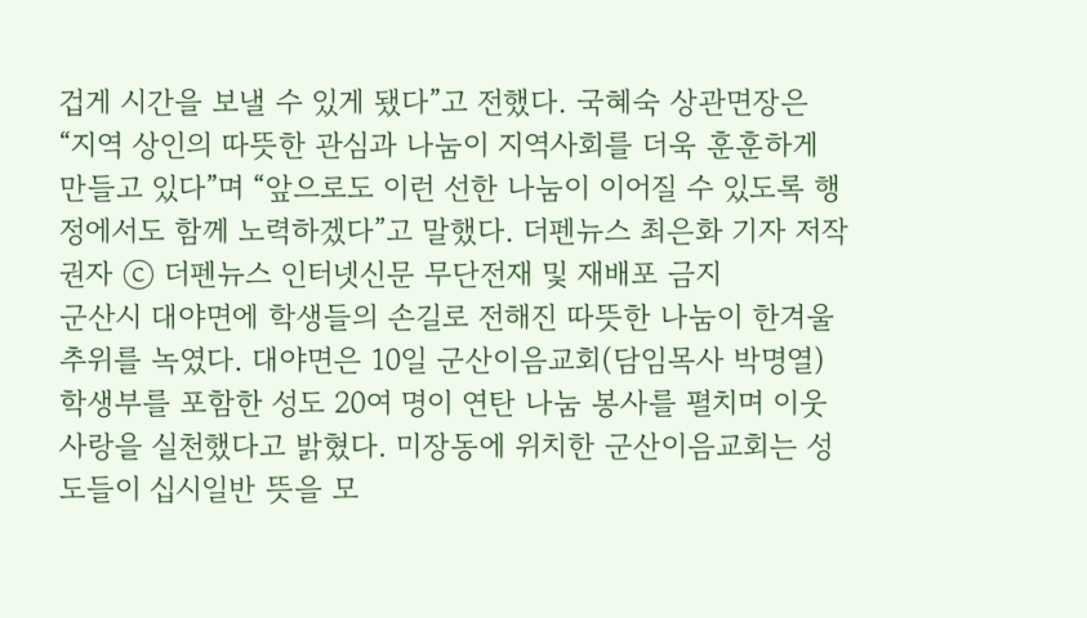겁게 시간을 보낼 수 있게 됐다”고 전했다. 국혜숙 상관면장은 “지역 상인의 따뜻한 관심과 나눔이 지역사회를 더욱 훈훈하게 만들고 있다”며 “앞으로도 이런 선한 나눔이 이어질 수 있도록 행정에서도 함께 노력하겠다”고 말했다. 더펜뉴스 최은화 기자 저작권자 ⓒ 더펜뉴스 인터넷신문 무단전재 및 재배포 금지
군산시 대야면에 학생들의 손길로 전해진 따뜻한 나눔이 한겨울 추위를 녹였다. 대야면은 10일 군산이음교회(담임목사 박명열) 학생부를 포함한 성도 20여 명이 연탄 나눔 봉사를 펼치며 이웃사랑을 실천했다고 밝혔다. 미장동에 위치한 군산이음교회는 성도들이 십시일반 뜻을 모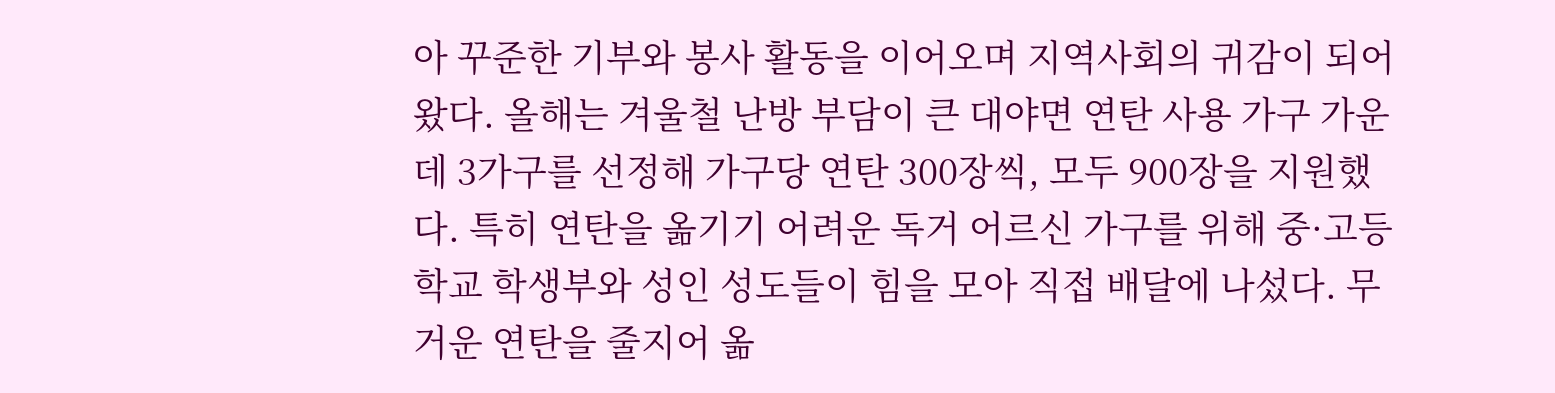아 꾸준한 기부와 봉사 활동을 이어오며 지역사회의 귀감이 되어왔다. 올해는 겨울철 난방 부담이 큰 대야면 연탄 사용 가구 가운데 3가구를 선정해 가구당 연탄 300장씩, 모두 900장을 지원했다. 특히 연탄을 옮기기 어려운 독거 어르신 가구를 위해 중·고등학교 학생부와 성인 성도들이 힘을 모아 직접 배달에 나섰다. 무거운 연탄을 줄지어 옮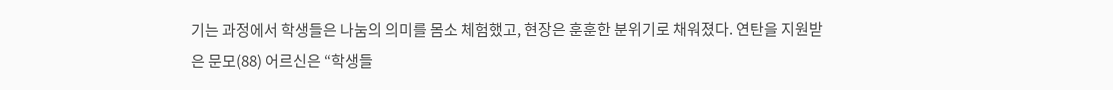기는 과정에서 학생들은 나눔의 의미를 몸소 체험했고, 현장은 훈훈한 분위기로 채워졌다. 연탄을 지원받은 문모(88) 어르신은 “학생들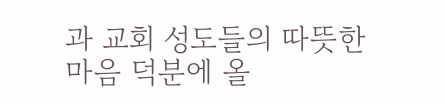과 교회 성도들의 따뜻한 마음 덕분에 올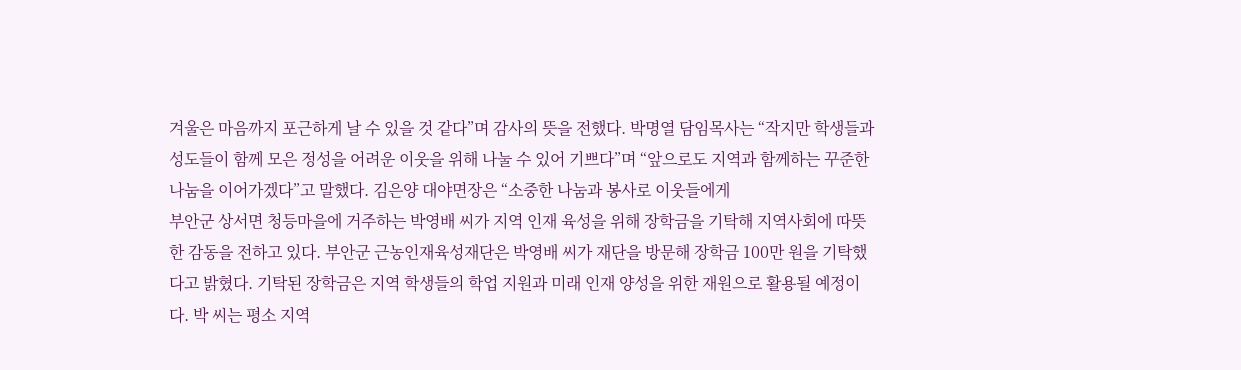겨울은 마음까지 포근하게 날 수 있을 것 같다”며 감사의 뜻을 전했다. 박명열 담임목사는 “작지만 학생들과 성도들이 함께 모은 정성을 어려운 이웃을 위해 나눌 수 있어 기쁘다”며 “앞으로도 지역과 함께하는 꾸준한 나눔을 이어가겠다”고 말했다. 김은양 대야면장은 “소중한 나눔과 봉사로 이웃들에게
부안군 상서면 청등마을에 거주하는 박영배 씨가 지역 인재 육성을 위해 장학금을 기탁해 지역사회에 따뜻한 감동을 전하고 있다. 부안군 근농인재육성재단은 박영배 씨가 재단을 방문해 장학금 100만 원을 기탁했다고 밝혔다. 기탁된 장학금은 지역 학생들의 학업 지원과 미래 인재 양성을 위한 재원으로 활용될 예정이다. 박 씨는 평소 지역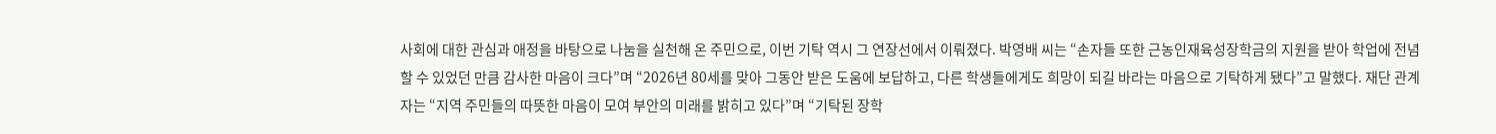사회에 대한 관심과 애정을 바탕으로 나눔을 실천해 온 주민으로, 이번 기탁 역시 그 연장선에서 이뤄졌다. 박영배 씨는 “손자들 또한 근농인재육성장학금의 지원을 받아 학업에 전념할 수 있었던 만큼 감사한 마음이 크다”며 “2026년 80세를 맞아 그동안 받은 도움에 보답하고, 다른 학생들에게도 희망이 되길 바라는 마음으로 기탁하게 됐다”고 말했다. 재단 관계자는 “지역 주민들의 따뜻한 마음이 모여 부안의 미래를 밝히고 있다”며 “기탁된 장학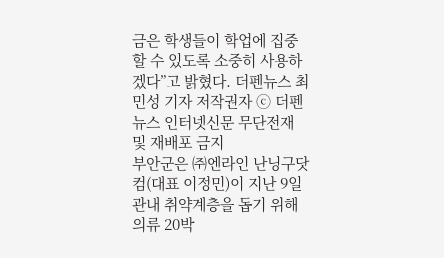금은 학생들이 학업에 집중할 수 있도록 소중히 사용하겠다”고 밝혔다. 더펜뉴스 최민성 기자 저작권자 ⓒ 더펜뉴스 인터넷신문 무단전재 및 재배포 금지
부안군은 ㈜엔라인 난닝구닷컴(대표 이정민)이 지난 9일 관내 취약계층을 돕기 위해 의류 20박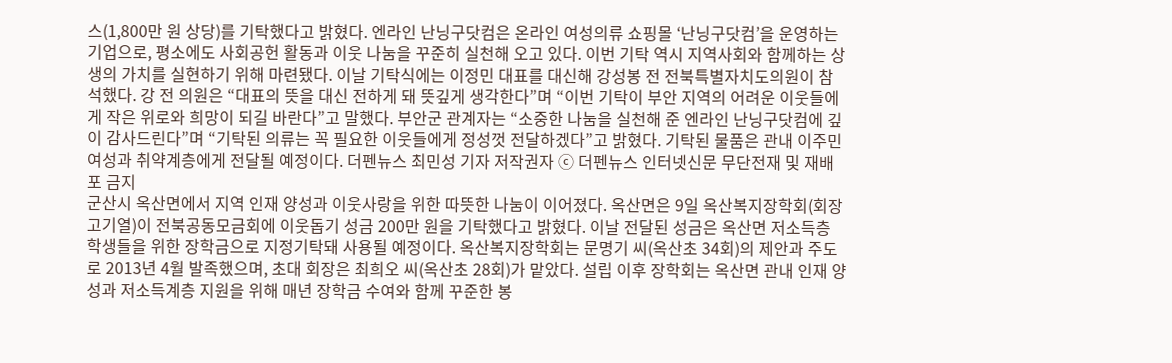스(1,800만 원 상당)를 기탁했다고 밝혔다. 엔라인 난닝구닷컴은 온라인 여성의류 쇼핑몰 ‘난닝구닷컴’을 운영하는 기업으로, 평소에도 사회공헌 활동과 이웃 나눔을 꾸준히 실천해 오고 있다. 이번 기탁 역시 지역사회와 함께하는 상생의 가치를 실현하기 위해 마련됐다. 이날 기탁식에는 이정민 대표를 대신해 강성봉 전 전북특별자치도의원이 참석했다. 강 전 의원은 “대표의 뜻을 대신 전하게 돼 뜻깊게 생각한다”며 “이번 기탁이 부안 지역의 어려운 이웃들에게 작은 위로와 희망이 되길 바란다”고 말했다. 부안군 관계자는 “소중한 나눔을 실천해 준 엔라인 난닝구닷컴에 깊이 감사드린다”며 “기탁된 의류는 꼭 필요한 이웃들에게 정성껏 전달하겠다”고 밝혔다. 기탁된 물품은 관내 이주민 여성과 취약계층에게 전달될 예정이다. 더펜뉴스 최민성 기자 저작권자 ⓒ 더펜뉴스 인터넷신문 무단전재 및 재배포 금지
군산시 옥산면에서 지역 인재 양성과 이웃사랑을 위한 따뜻한 나눔이 이어졌다. 옥산면은 9일 옥산복지장학회(회장 고기열)이 전북공동모금회에 이웃돕기 성금 200만 원을 기탁했다고 밝혔다. 이날 전달된 성금은 옥산면 저소득층 학생들을 위한 장학금으로 지정기탁돼 사용될 예정이다. 옥산복지장학회는 문명기 씨(옥산초 34회)의 제안과 주도로 2013년 4월 발족했으며, 초대 회장은 최희오 씨(옥산초 28회)가 맡았다. 설립 이후 장학회는 옥산면 관내 인재 양성과 저소득계층 지원을 위해 매년 장학금 수여와 함께 꾸준한 봉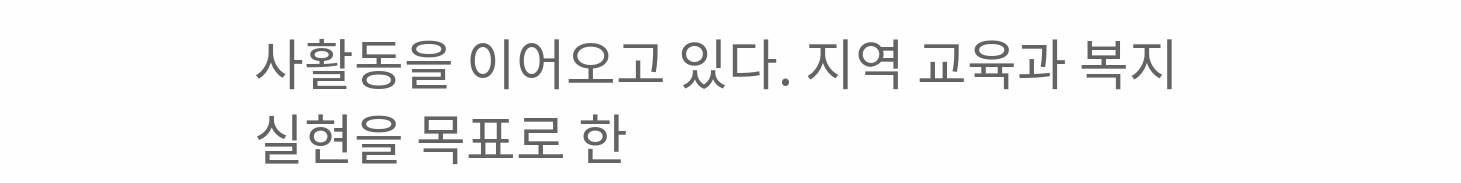사활동을 이어오고 있다. 지역 교육과 복지 실현을 목표로 한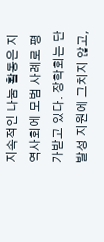지속적인 나눔 활동은 지역사회에 모범 사례로 평가받고 있다. 장학회는 단발성 지원에 그치지 않고,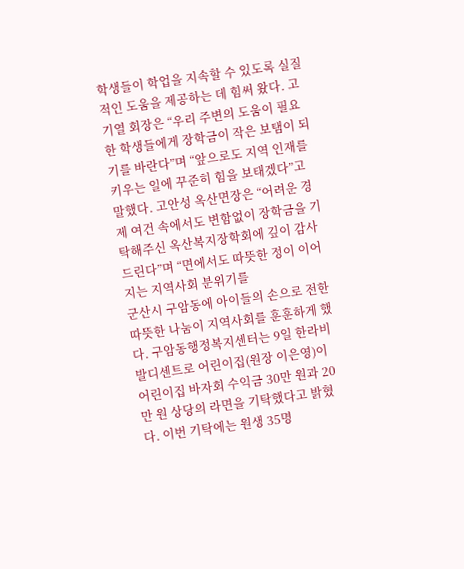학생들이 학업을 지속할 수 있도록 실질적인 도움을 제공하는 데 힘써 왔다. 고기열 회장은 “우리 주변의 도움이 필요한 학생들에게 장학금이 작은 보탬이 되기를 바란다”며 “앞으로도 지역 인재를 키우는 일에 꾸준히 힘을 보태겠다”고 말했다. 고안성 옥산면장은 “어려운 경제 여건 속에서도 변함없이 장학금을 기탁해주신 옥산복지장학회에 깊이 감사드린다”며 “면에서도 따뜻한 정이 이어지는 지역사회 분위기를
군산시 구암동에 아이들의 손으로 전한 따뜻한 나눔이 지역사회를 훈훈하게 했다. 구암동행정복지센터는 9일 한라비발디센트로 어린이집(원장 이은영)이 어린이집 바자회 수익금 30만 원과 20만 원 상당의 라면을 기탁했다고 밝혔다. 이번 기탁에는 원생 35명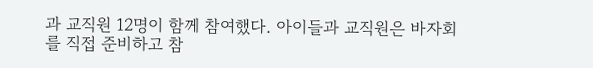과 교직원 12명이 함께 참여했다. 아이들과 교직원은 바자회를 직접 준비하고 참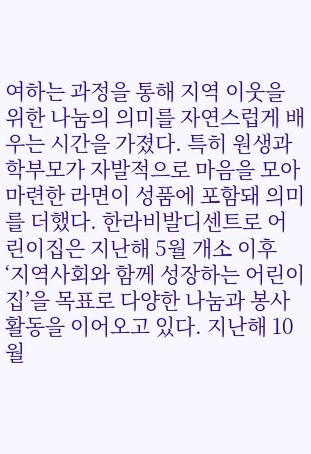여하는 과정을 통해 지역 이웃을 위한 나눔의 의미를 자연스럽게 배우는 시간을 가졌다. 특히 원생과 학부모가 자발적으로 마음을 모아 마련한 라면이 성품에 포함돼 의미를 더했다. 한라비발디센트로 어린이집은 지난해 5월 개소 이후 ‘지역사회와 함께 성장하는 어린이집’을 목표로 다양한 나눔과 봉사 활동을 이어오고 있다. 지난해 10월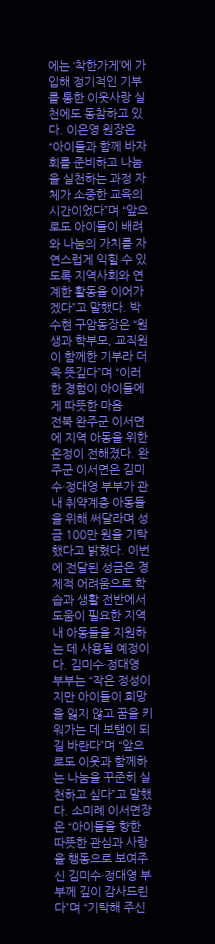에는 ‘착한가게’에 가입해 정기적인 기부를 통한 이웃사랑 실천에도 동참하고 있다. 이은영 원장은 “아이들과 함께 바자회를 준비하고 나눔을 실천하는 과정 자체가 소중한 교육의 시간이었다”며 “앞으로도 아이들이 배려와 나눔의 가치를 자연스럽게 익힐 수 있도록 지역사회와 연계한 활동을 이어가겠다”고 말했다. 박수현 구암동장은 “원생과 학부모, 교직원이 함께한 기부라 더욱 뜻깊다”며 “이러한 경험이 아이들에게 따뜻한 마음
전북 완주군 이서면에 지역 아동을 위한 온정이 전해졌다. 완주군 이서면은 김미수·정대영 부부가 관내 취약계층 아동들을 위해 써달라며 성금 100만 원을 기탁했다고 밝혔다. 이번에 전달된 성금은 경제적 어려움으로 학습과 생활 전반에서 도움이 필요한 지역 내 아동들을 지원하는 데 사용될 예정이다. 김미수·정대영 부부는 “작은 정성이지만 아이들이 희망을 잃지 않고 꿈을 키워가는 데 보탬이 되길 바란다”며 “앞으로도 이웃과 함께하는 나눔을 꾸준히 실천하고 싶다”고 말했다. 소미례 이서면장은 “아이들을 향한 따뜻한 관심과 사랑을 행동으로 보여주신 김미수·정대영 부부께 깊이 감사드린다”며 “기탁해 주신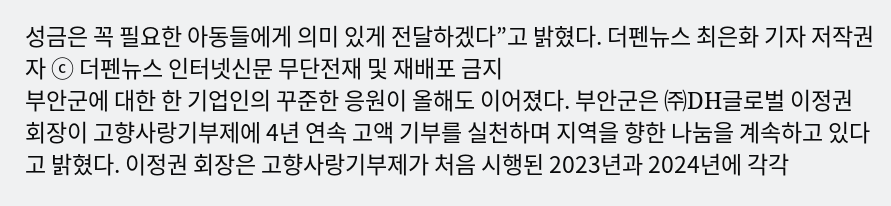성금은 꼭 필요한 아동들에게 의미 있게 전달하겠다”고 밝혔다. 더펜뉴스 최은화 기자 저작권자 ⓒ 더펜뉴스 인터넷신문 무단전재 및 재배포 금지
부안군에 대한 한 기업인의 꾸준한 응원이 올해도 이어졌다. 부안군은 ㈜DH글로벌 이정권 회장이 고향사랑기부제에 4년 연속 고액 기부를 실천하며 지역을 향한 나눔을 계속하고 있다고 밝혔다. 이정권 회장은 고향사랑기부제가 처음 시행된 2023년과 2024년에 각각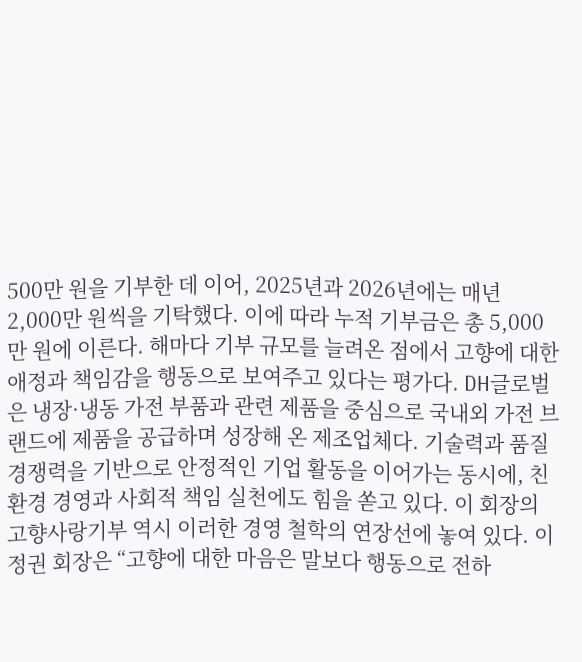500만 원을 기부한 데 이어, 2025년과 2026년에는 매년 2,000만 원씩을 기탁했다. 이에 따라 누적 기부금은 총 5,000만 원에 이른다. 해마다 기부 규모를 늘려온 점에서 고향에 대한 애정과 책임감을 행동으로 보여주고 있다는 평가다. DH글로벌은 냉장·냉동 가전 부품과 관련 제품을 중심으로 국내외 가전 브랜드에 제품을 공급하며 성장해 온 제조업체다. 기술력과 품질 경쟁력을 기반으로 안정적인 기업 활동을 이어가는 동시에, 친환경 경영과 사회적 책임 실천에도 힘을 쏟고 있다. 이 회장의 고향사랑기부 역시 이러한 경영 철학의 연장선에 놓여 있다. 이정권 회장은 “고향에 대한 마음은 말보다 행동으로 전하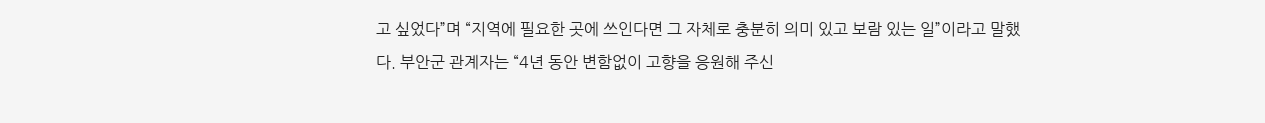고 싶었다”며 “지역에 필요한 곳에 쓰인다면 그 자체로 충분히 의미 있고 보람 있는 일”이라고 말했다. 부안군 관계자는 “4년 동안 변함없이 고향을 응원해 주신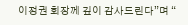이정권 회장께 깊이 감사드린다”며 “